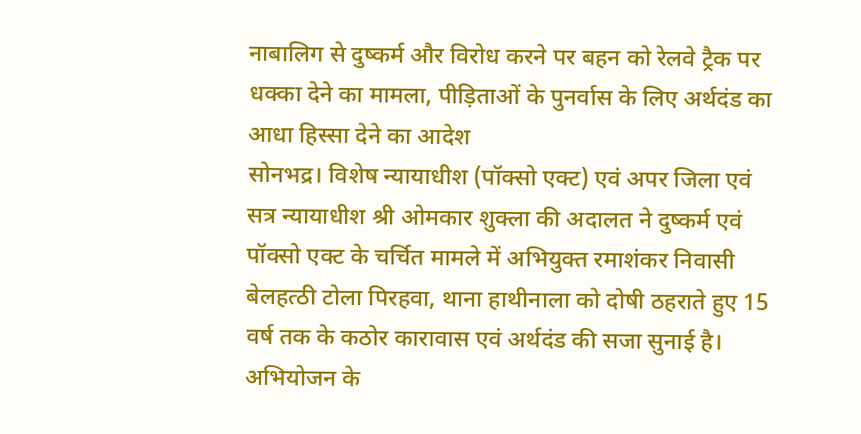नाबालिग से दुष्कर्म और विरोध करने पर बहन को रेलवे ट्रैक पर धक्का देने का मामला, पीड़िताओं के पुनर्वास के लिए अर्थदंड का आधा हिस्सा देने का आदेश
सोनभद्र। विशेष न्यायाधीश (पॉक्सो एक्ट) एवं अपर जिला एवं सत्र न्यायाधीश श्री ओमकार शुक्ला की अदालत ने दुष्कर्म एवं पॉक्सो एक्ट के चर्चित मामले में अभियुक्त रमाशंकर निवासी बेलहत्ठी टोला पिरहवा, थाना हाथीनाला को दोषी ठहराते हुए 15 वर्ष तक के कठोर कारावास एवं अर्थदंड की सजा सुनाई है।
अभियोजन के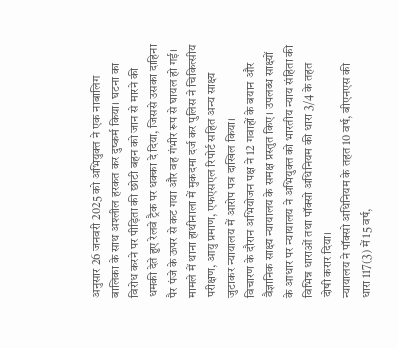अनुसार 26 जनवरी 2025 को अभियुक्त ने एक नाबालिग बालिका के साथ अश्लील हरकत कर दुष्कर्म किया। घटना का विरोध करने पर पीड़िता की छोटी बहन को जान से मारने की धमकी देते हुए रेलवे ट्रैक पर धक्का दे दिया, जिससे उसका दाहिना पैर पंजे के ऊपर से कट गया और वह गंभीर रूप से घायल हो गई। मामले में थाना हाथीनाला में मुकदमा दर्ज कर पुलिस ने चिकित्सीय परीक्षण, आयु प्रमाण, एफएसएल रिपोर्ट सहित अन्य साक्ष्य जुटाकर न्यायालय में आरोप पत्र दाखिल किया।
विचारण के दौरान अभियोजन पक्ष ने 12 गवाहों के बयान और वैज्ञानिक साक्ष्य न्यायालय के समक्ष प्रस्तुत किए। उपलब्ध साक्ष्यों के आधार पर न्यायालय ने अभियुक्त को भारतीय न्याय संहिता की विभिन्न धाराओं तथा पॉक्सो अधिनियम की धारा 3/4 के तहत दोषी करार दिया।
न्यायालय ने पॉक्सो अधिनियम के तहत 10 वर्ष, बीएनएस की धारा 117(3) में 15 वर्ष,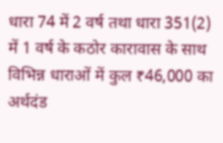धारा 74 में 2 वर्ष तथा धारा 351(2) में 1 वर्ष के कठोर कारावास के साथ विभिन्न धाराओं में कुल ₹46,000 का अर्थदंड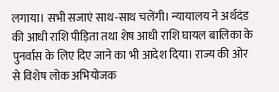लगाया। सभी सजाएं साथ-साथ चलेंगी। न्यायालय ने अर्थदंड की आधी राशि पीड़िता तथा शेष आधी राशि घायल बालिका के पुनर्वास के लिए दिए जाने का भी आदेश दिया। राज्य की ओर से विशेष लोक अभियोजक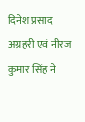दिनेश प्रसाद अग्रहरी एवं नीरज कुमार सिंह ने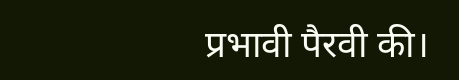प्रभावी पैरवी की।